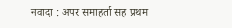नवादा : अपर समाहर्ता सह प्रथम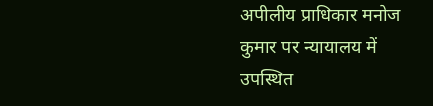अपीलीय प्राधिकार मनोज कुमार पर न्यायालय में उपस्थित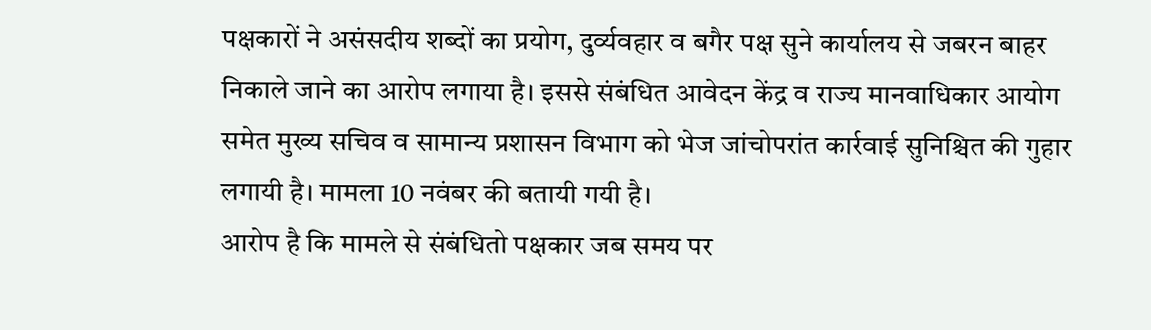पक्षकारों ने असंसदीय शब्दों का प्रयोग, दुर्व्यवहार व बगैर पक्ष सुने कार्यालय से जबरन बाहर निकाले जाने का आरोप लगाया है। इससे संबंधित आवेदन केंद्र व राज्य मानवाधिकार आयोग समेत मुख्य सचिव व सामान्य प्रशासन विभाग को भेज जांचोपरांत कार्रवाई सुनिश्चित की गुहार लगायी है। मामला 10 नवंबर की बतायी गयी है।
आरोप है कि मामले से संबंधितो पक्षकार जब समय पर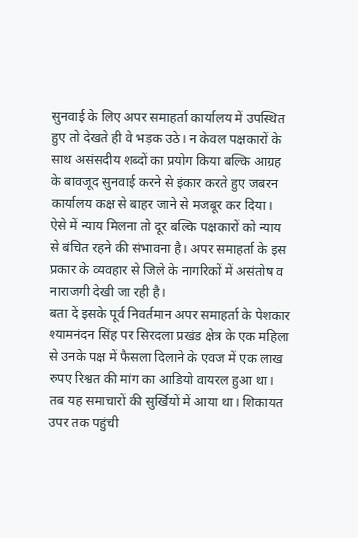सुनवाई के लिए अपर समाहर्ता कार्यालय में उपस्थित हुए तो देखते ही वे भड़क उठे। न केवल पक्षकारों के साथ असंसदीय शब्दों का प्रयोग किया बल्कि आग्रह के बावजूद सुनवाई करने से इंकार करते हुए जबरन कार्यालय कक्ष से बाहर जाने से मजबूर कर दिया। ऐसे में न्याय मिलना तो दूर बल्कि पक्षकारों को न्याय से बंचित रहने की संभावना है। अपर समाहर्ता के इस प्रकार के व्यवहार से जिले के नागरिकों में असंतोष व नाराजगी देखी जा रही है।
बता दें इसके पूर्व निवर्तमान अपर समाहर्ता के पेशकार श्यामनंदन सिंह पर सिरदला प्रखंड क्षेत्र के एक महिला से उनके पक्ष में फैसला दिलाने के एवज में एक लाख रुपए रिश्वत की मांग का आडियो वायरल हुआ था। तब यह समाचारों की सुर्खियों में आया था। शिकायत उपर तक पहुंची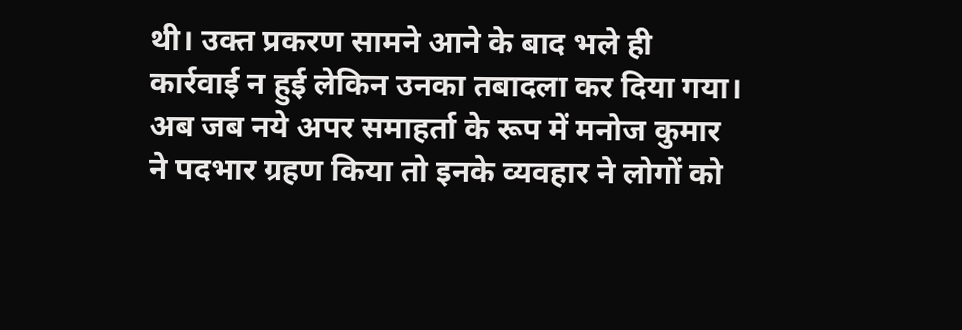थी। उक्त प्रकरण सामने आने के बाद भले ही कार्रवाई न हुई लेकिन उनका तबादला कर दिया गया। अब जब नये अपर समाहर्ता के रूप में मनोज कुमार ने पदभार ग्रहण किया तो इनके व्यवहार ने लोगों को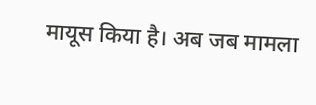मायूस किया है। अब जब मामला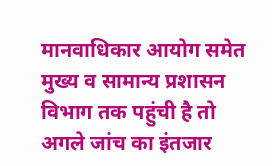मानवाधिकार आयोग समेत मुख्य व सामान्य प्रशासन विभाग तक पहुंची है तो अगले जांच का इंतजार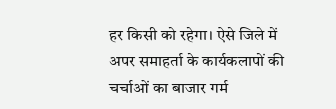हर किसी को रहेगा। ऐसे जिले में अपर समाहर्ता के कार्यकलापों की चर्चाओं का बाजार गर्म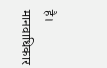है। मानवाधिकार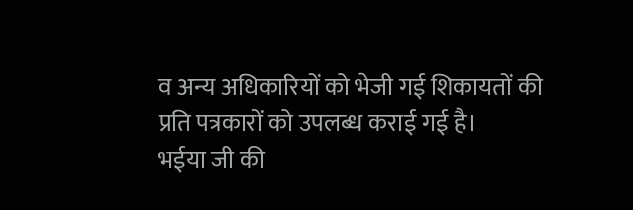व अन्य अधिकारियों को भेजी गई शिकायतों की प्रति पत्रकारों को उपलब्ध कराई गई है।
भईया जी की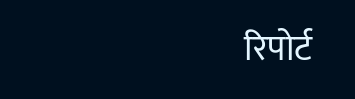रिपोर्ट